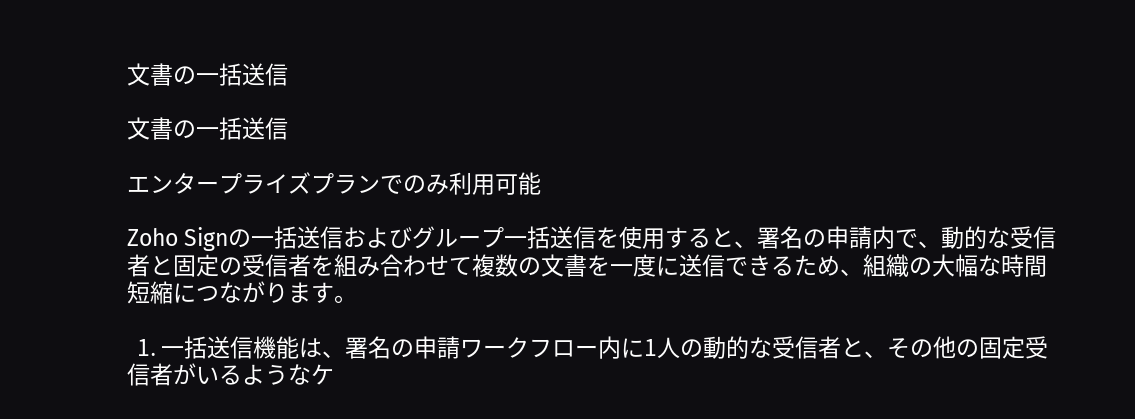文書の一括送信

文書の一括送信

エンタープライズプランでのみ利用可能

Zoho Signの一括送信およびグループ一括送信を使用すると、署名の申請内で、動的な受信者と固定の受信者を組み合わせて複数の文書を一度に送信できるため、組織の大幅な時間短縮につながります。

  1. 一括送信機能は、署名の申請ワークフロー内に1人の動的な受信者と、その他の固定受信者がいるようなケ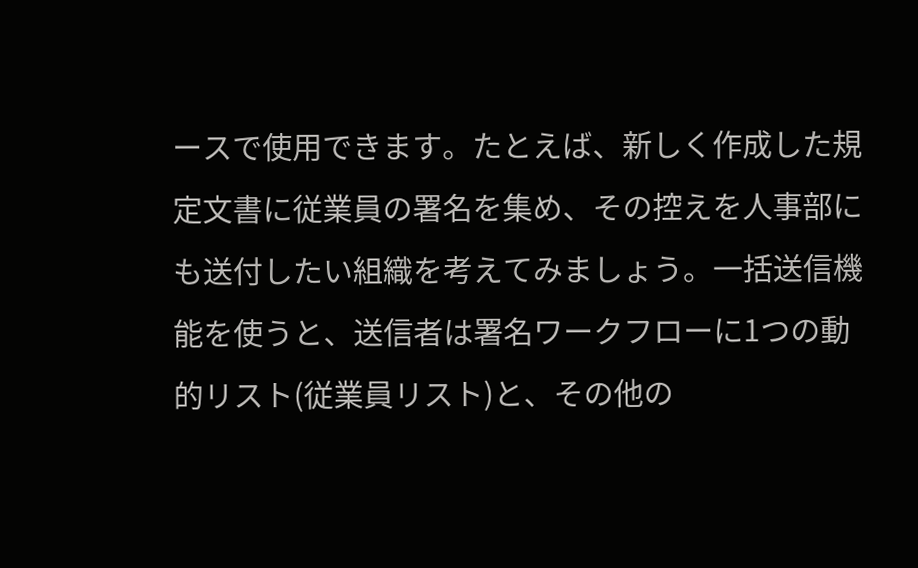ースで使用できます。たとえば、新しく作成した規定文書に従業員の署名を集め、その控えを人事部にも送付したい組織を考えてみましょう。一括送信機能を使うと、送信者は署名ワークフローに1つの動的リスト(従業員リスト)と、その他の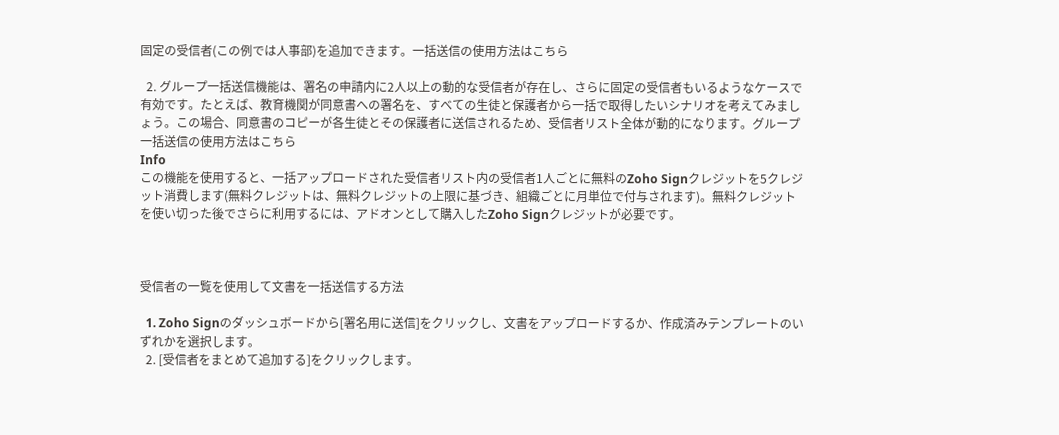固定の受信者(この例では人事部)を追加できます。一括送信の使用方法はこちら

  2. グループ一括送信機能は、署名の申請内に2人以上の動的な受信者が存在し、さらに固定の受信者もいるようなケースで有効です。たとえば、教育機関が同意書への署名を、すべての生徒と保護者から一括で取得したいシナリオを考えてみましょう。この場合、同意書のコピーが各生徒とその保護者に送信されるため、受信者リスト全体が動的になります。グループ一括送信の使用方法はこちら
Info
この機能を使用すると、一括アップロードされた受信者リスト内の受信者1人ごとに無料のZoho Signクレジットを5クレジット消費します(無料クレジットは、無料クレジットの上限に基づき、組織ごとに月単位で付与されます)。無料クレジットを使い切った後でさらに利用するには、アドオンとして購入したZoho Signクレジットが必要です。



受信者の一覧を使用して文書を一括送信する方法

  1. Zoho Signのダッシュボードから[署名用に送信]をクリックし、文書をアップロードするか、作成済みテンプレートのいずれかを選択します。
  2. [受信者をまとめて追加する]をクリックします。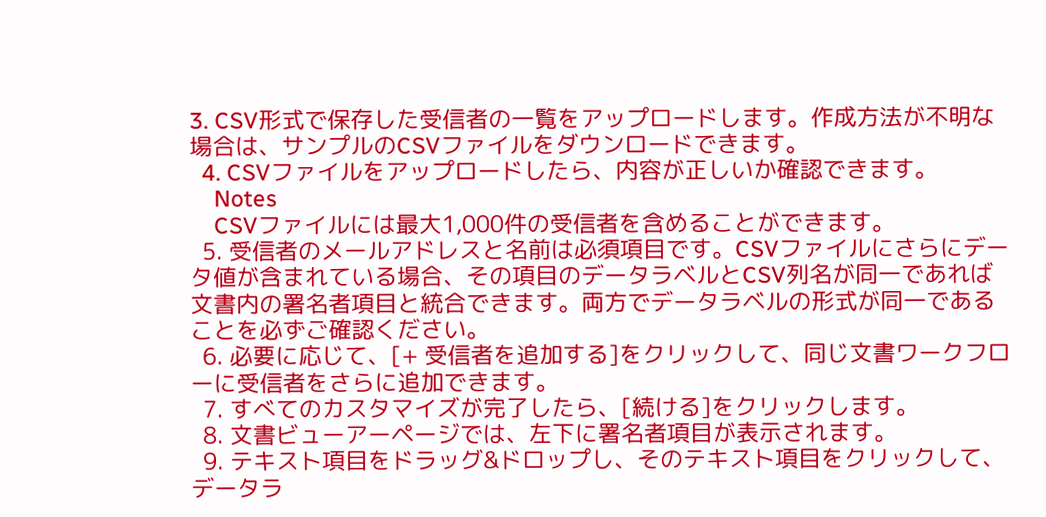3. CSV形式で保存した受信者の一覧をアップロードします。作成方法が不明な場合は、サンプルのCSVファイルをダウンロードできます。
  4. CSVファイルをアップロードしたら、内容が正しいか確認できます。
    Notes
    CSVファイルには最大1,000件の受信者を含めることができます。
  5. 受信者のメールアドレスと名前は必須項目です。CSVファイルにさらにデータ値が含まれている場合、その項目のデータラベルとCSV列名が同一であれば文書内の署名者項目と統合できます。両方でデータラベルの形式が同一であることを必ずご確認ください。
  6. 必要に応じて、[+ 受信者を追加する]をクリックして、同じ文書ワークフローに受信者をさらに追加できます。
  7. すべてのカスタマイズが完了したら、[続ける]をクリックします。
  8. 文書ビューアーページでは、左下に署名者項目が表示されます。
  9. テキスト項目をドラッグ&ドロップし、そのテキスト項目をクリックして、データラ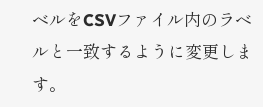ベルをCSVファイル内のラベルと一致するように変更します。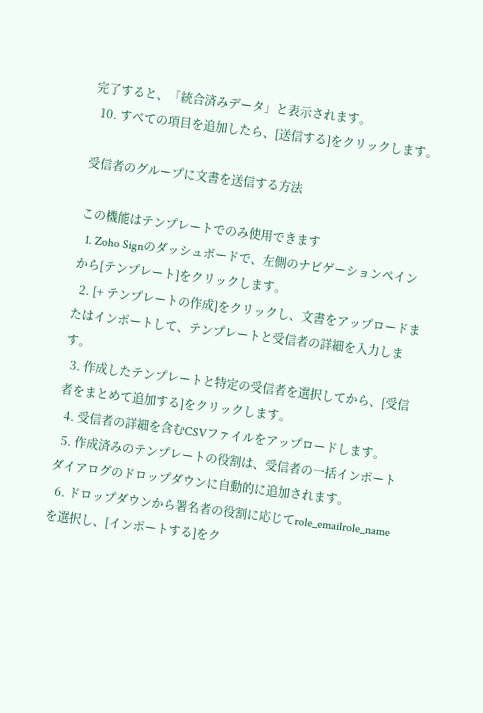完了すると、「統合済みデータ」と表示されます。
  10. すべての項目を追加したら、[送信する]をクリックします。

受信者のグループに文書を送信する方法

この機能はテンプレートでのみ使用できます
  1. Zoho Signのダッシュボードで、左側のナビゲーションペインから[テンプレート]をクリックします。
  2. [+ テンプレートの作成]をクリックし、文書をアップロードまたはインポートして、テンプレートと受信者の詳細を入力します。
  3. 作成したテンプレートと特定の受信者を選択してから、[受信者をまとめて追加する]をクリックします。
  4. 受信者の詳細を含むCSVファイルをアップロードします。
  5. 作成済みのテンプレートの役割は、受信者の一括インポートダイアログのドロップダウンに自動的に追加されます。
  6. ドロップダウンから署名者の役割に応じてrole_emailrole_nameを選択し、[インポートする]をク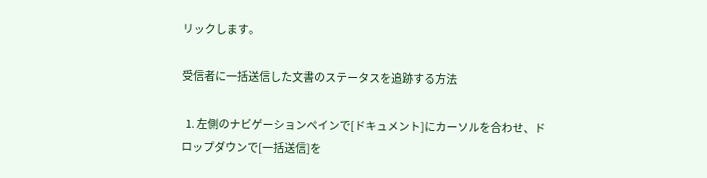リックします。

受信者に一括送信した文書のステータスを追跡する方法

  1. 左側のナビゲーションペインで[ドキュメント]にカーソルを合わせ、ドロップダウンで[一括送信]を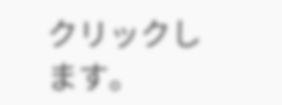クリックします。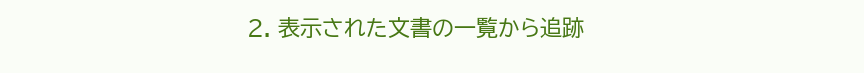2. 表示された文書の一覧から追跡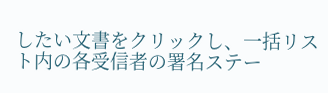したい文書をクリックし、一括リスト内の各受信者の署名ステー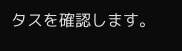タスを確認します。